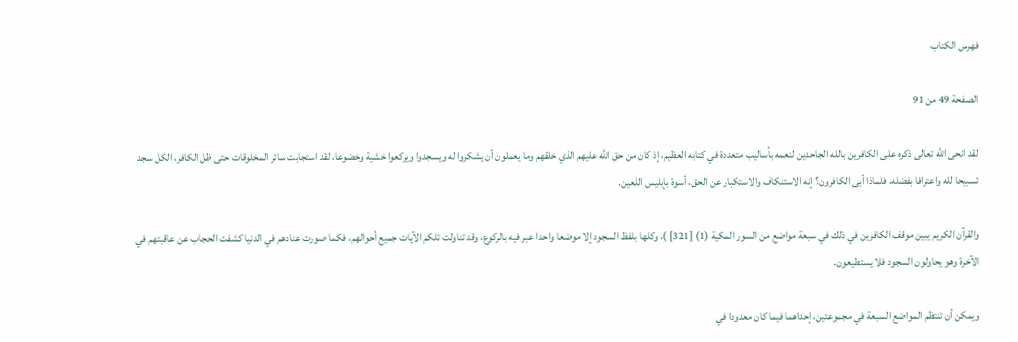فهرس الكتاب

الصفحة 49 من 91

لقد انحى الله تعالى ذكره على الكافرين بالله الجاحدين لنعمه بأساليب متعددة في كتابه العظيم، إذ كان من حق الله عليهم الذي خلقهم وما يعملون أن يشكروا له ويسجدوا ويركعوا خشية وخضوعا، لقد استجابت سائر المخلوقات حتى ظل الكافر، الكل سجد تسبيحا لله واعترافا بفضله، فلماذا أبى الكافرون؟ إنه الاستنكاف والاستكبار عن الحق، أسوة بإبليس اللعين.

والقرآن الكريم يبين موقف الكافرين في ذلك في سبعة مواضع من السور المكية (1) [321] )، وكلها بلفظ السجود إلا موضعا واحدا عبر فيه بالركوع، وقد تناولت تلكم الآيات جميع أحوالهم، فكما صورت عنادهم في الدنيا كشفت الحجاب عن عاقبتهم في الآخرة وهو يحاولون السجود فلا يستطيعون.

ويمكن أن تنتظم المواضع السبعة في مجموعتين، إحداهما فيما كان معدودا في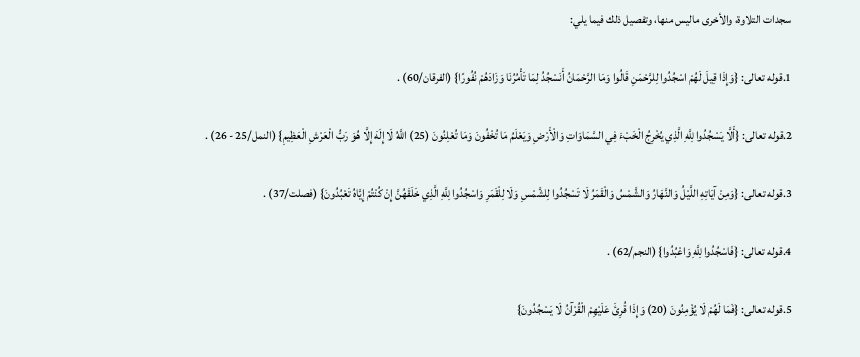سجدات التلاوة، والأخرى ماليس منها، وتفصيل ذلك فيما يلي:

1.قوله تعالى: {وَإِذَا قِيلَ لَهُمْ اسْجُدُوا لِلرَّحْمَنِ قَالُوا وَمَا الرَّحْمَانُ أَنَسْجُدُ لِمَا تَأْمُرُنَا وَزَادَهُمْ نُفُورًا} (الفرقان/60) .

2.قوله تعالى: {أَلَّا يَسْجُدُوا لِلَّهِ الَّذِي يُخْرِجُ الْخَبْءَ فِي السَّمَاوَاتِ وَالْأَرْضِ وَيَعْلَمُ مَا تُخْفُونَ وَمَا تُعْلِنُونَ (25) اللَّهُ لَا إِلَهَ إِلَّا هُوَ رَبُّ الْعَرْشِ الْعَظِيمِ} (النمل/25 - 26) .

3.قوله تعالى: {وَمِنْ آيَاتِهِ اللَّيْلُ وَالنَّهَارُ وَالشَّمْسُ وَالْقَمَرُ لَا تَسْجُدُوا لِلشَّمْسِ وَلَا لِلْقَمَرِ وَاسْجُدُوا لِلَّهِ الَّذِي خَلَقَهُنَّ إِنْ كُنْتُمْ إِيَّاهُ تَعْبُدُونَ} (فصلت/37) .

4.قوله تعالى: {فَاسْجُدُوا لِلَّهِ وَاعْبُدُوا} (النجم/62) .

5.قوله تعالى: {فَمَا لَهُمْ لَا يُؤْمِنُونَ (20) وَإِذَا قُرِئَ عَلَيْهِمْ الْقُرْآنُ لَا يَسْجُدُونَ}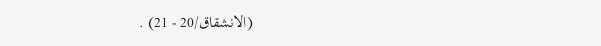(الانشقاق/20 - 21) .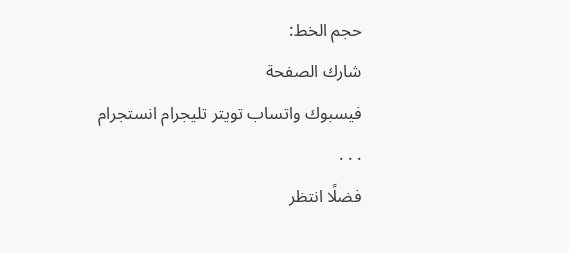حجم الخط:
شارك الصفحة
فيسبوك واتساب تويتر تليجرام انستجرام
. . .
فضلًا انتظر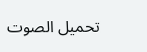تحميل الصوت